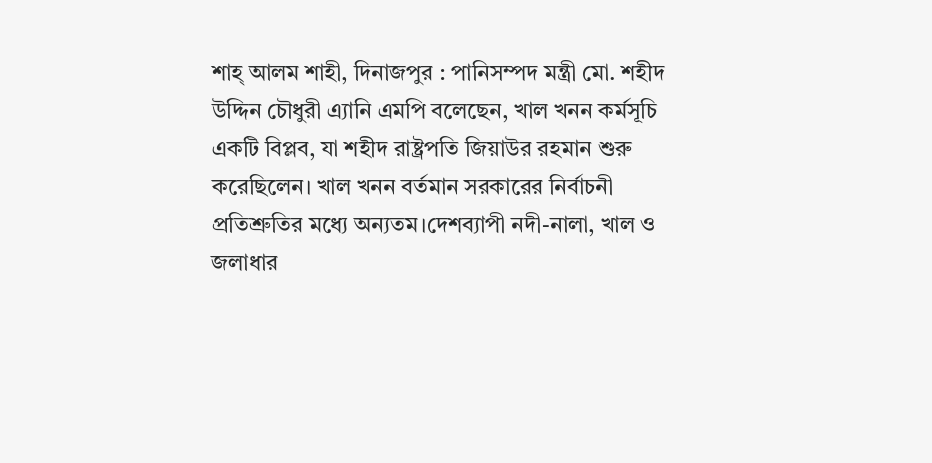শাহ্‌ আলম শাহী, দিনাজপুর : পানিসম্পদ মন্ত্রী মো. শহীদ উদ্দিন চৌধুরী এ্যানি এমপি বলেছেন, খাল খনন কর্মসূচি একটি বিপ্লব, যা শহীদ রাষ্ট্রপতি জিয়াউর রহমান শুরু করেছিলেন। খাল খনন বর্তমান সরকারের নির্বাচনী প্রতিশ্রুতির মধ্যে অন্যতম।দেশব্যাপী নদী-নালা, খাল ও জলাধার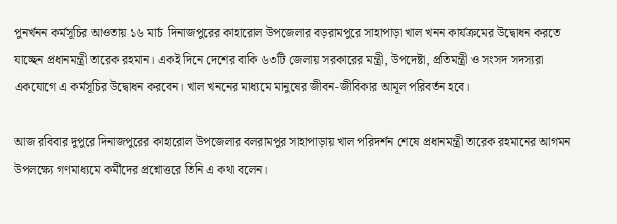পুনর্খনন কর্মসূচির আওতায় ১৬ মার্চ  দিনাজপুরের কাহারোল উপজেলার বড়রামপুরে সাহাপাড়া খাল খনন কার্যক্রমের উদ্বোধন করতে যাচ্ছেন প্রধানমন্ত্রী তারেক রহমান। একই দিনে দেশের বাকি ৬৩টি জেলায় সরকারের মন্ত্রী, উপদেষ্টা, প্রতিমন্ত্রী ও সংসদ সদস্যরা একযোগে এ কর্মসূচির উদ্বোধন করবেন। খাল খননের মাধ্যমে মানুষের জীবন-জীবিকার আমূল পরিবর্তন হবে।

আজ রবিবার দুপুরে দিনাজপুরের কাহারোল উপজেলার বলরামপুর সাহাপাড়ায় খাল পরিদর্শন শেষে প্রধানমন্ত্রী তারেক রহমানের আগমন উপলক্ষ্যে গণমাধ্যমে কর্মীদের প্রশ্নোত্তরে তিনি এ কথা বলেন।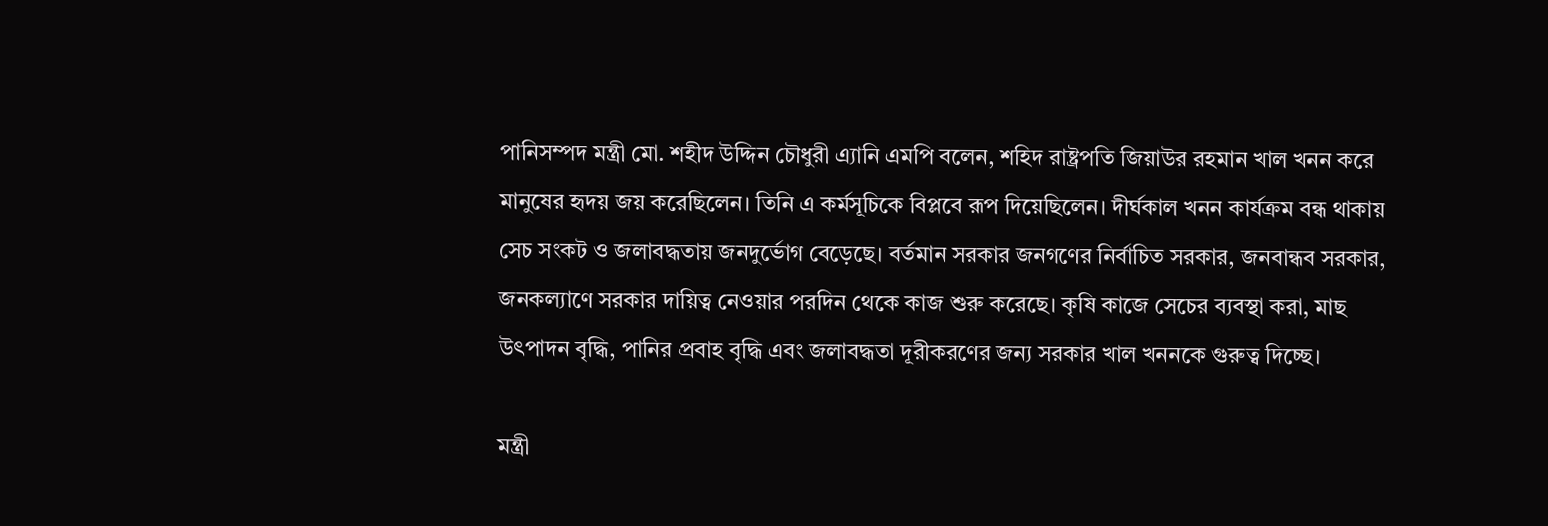পানিসম্পদ মন্ত্রী মো. শহীদ উদ্দিন চৌধুরী এ্যানি এমপি বলেন, শহিদ রাষ্ট্রপতি জিয়াউর রহমান খাল খনন করে মানুষের হৃদয় জয় করেছিলেন। তিনি এ কর্মসূচিকে বিপ্লবে রূপ দিয়েছিলেন। দীর্ঘকাল খনন কার্যক্রম বন্ধ থাকায় সেচ সংকট ও জলাবদ্ধতায় জনদুর্ভোগ বেড়েছে। বর্তমান সরকার জনগণের নির্বাচিত সরকার, জনবান্ধব সরকার, জনকল্যাণে সরকার দায়িত্ব নেওয়ার পরদিন থেকে কাজ শুরু করেছে। কৃষি কাজে সেচের ব্যবস্থা করা, মাছ উৎপাদন বৃদ্ধি, পানির প্রবাহ বৃদ্ধি এবং জলাবদ্ধতা দূরীকরণের জন্য সরকার খাল খননকে গুরুত্ব দিচ্ছে।

মন্ত্রী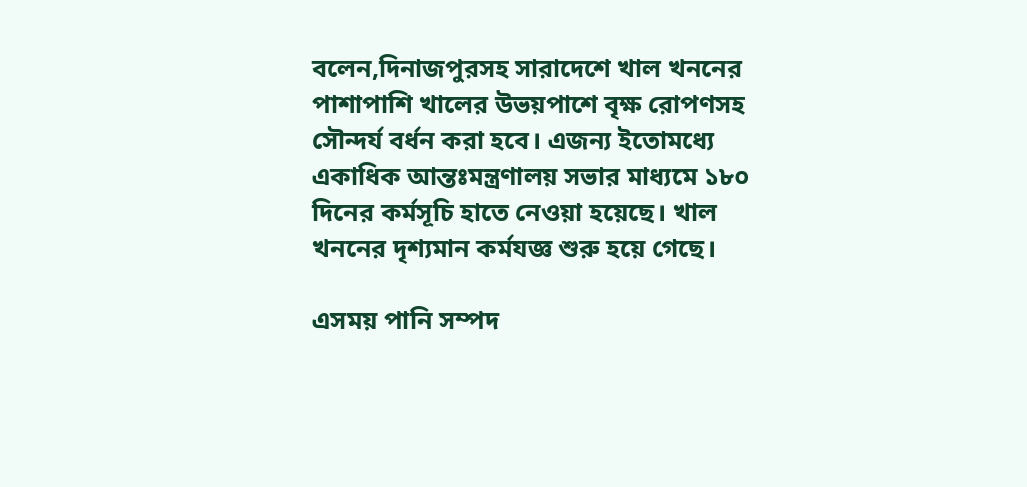বলেন,দিনাজপুরসহ সারাদেশে খাল খননের পাশাপাশি খালের উভয়পাশে বৃক্ষ রোপণসহ সৌন্দর্য বর্ধন করা হবে। এজন্য ইতোমধ্যে একাধিক আন্তঃমন্ত্রণালয় সভার মাধ্যমে ১৮০ দিনের কর্মসূচি হাতে নেওয়া হয়েছে। খাল খননের দৃশ্যমান কর্মযজ্ঞ শুরু হয়ে গেছে।

এসময় পানি সম্পদ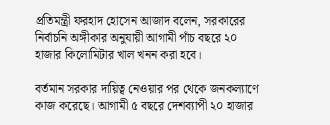প্রতিমন্ত্রী ফরহাদ হোসেন আজাদ বলেন, সরকারের নির্বাচনি অঙ্গীকার অনুযায়ী আগামী পাঁচ বছরে ২০ হাজার কিলোমিটার খাল খনন করা হবে।

বর্তমান সরকার দায়িত্ব নেওয়ার পর থেকে জনকল্যাণে কাজ করেছে। আগামী ৫ বছরে দেশব্যাপী ২০ হাজার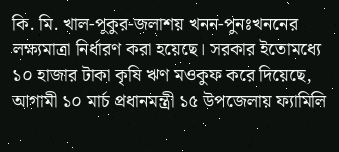কি. মি. খাল-পুকুর-জলাশয় খনন-পুনঃখননের লক্ষ্যমাত্রা নির্ধারণ করা হয়েছে। সরকার ইতোমধ্যে ১০ হাজার টাকা কৃষি ঋণ মওকুফ করে দিয়েছে, আগামী ১০ মার্চ প্রধানমন্ত্রী ১৫ উপজেলায় ফ্যামিলি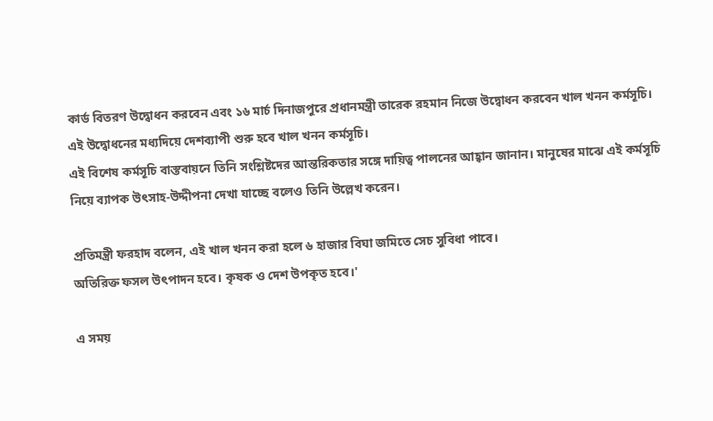কার্ড বিতরণ উদ্বোধন করবেন এবং ১৬ মার্চ দিনাজপুরে প্রধানমন্ত্রী তারেক রহমান নিজে উদ্বোধন করবেন খাল খনন কর্মসূচি। এই উদ্বোধনের মধ্যদিয়ে দেশব্যাপী শুরু হবে খাল খনন কর্মসূচি।
এই বিশেষ কর্মসূচি বাস্তবায়নে তিনি সংশ্লিষ্টদের আন্তরিকতার সঙ্গে দায়িত্ব পালনের আহ্বান জানান। মানুষের মাঝে এই কর্মসূচি নিয়ে ব্যাপক উৎসাহ-উদ্দীপনা দেখা যাচ্ছে বলেও তিনি উল্লেখ করেন।

প্রতিমন্ত্রী ফরহাদ বলেন, এই খাল খনন করা হলে ৬ হাজার বিঘা জমিতে সেচ সুবিধা পাবে।
অতিরিক্ত ফসল উৎপাদন হবে। কৃষক ও দেশ উপকৃত হবে।'

এ সময়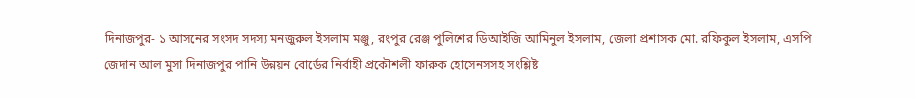দিনাজপুর- ১ আসনের সংসদ সদস্য মনজুরুল ইসলাম মঞ্জু, রংপুর রেঞ্জ পুলিশের ডিআইজি আমিনুল ইসলাম, জেলা প্রশাসক মো. রফিকুল ইসলাম, এসপি জেদান আল মুসা দিনাজপুর পানি উন্নয়ন বোর্ডের নির্বাহী প্রকৌশলী ফারুক হোসেনসসহ সংশ্লিষ্ট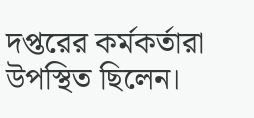দপ্তরের কর্মকর্তারা উপস্থিত ছিলেন।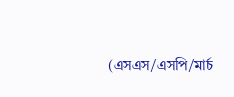(এসএস/এসপি/মার্চ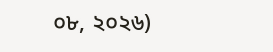০৮, ২০২৬)